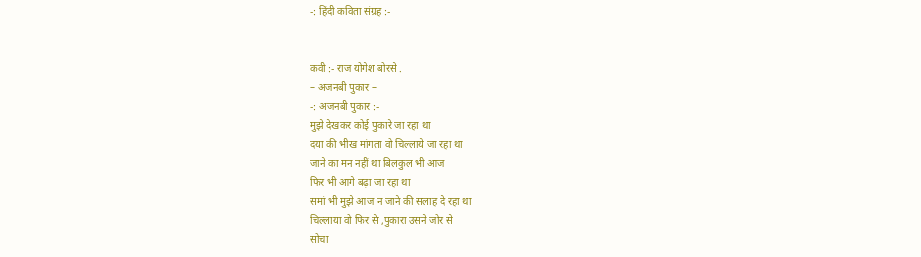-: हिंदी कविता संग्रह :-


कवी :- राज योगेश बोरसे .
– अजनबी पुकार –
-: अजनबी पुकार :-
मुझे देखकर कोई पुकारे जा रहा था
दया की भीख मांगता वो चिल्लाये जा रहा था
जाने का मन नहीं था बिलकुल भी आज
फिर भी आगे बढ़ा जा रहा था
समां भी मुझे आज न जाने की सलाह दे रहा था
चिल्लाया वो फिर से ,पुकारा उसने जोर से
सोचा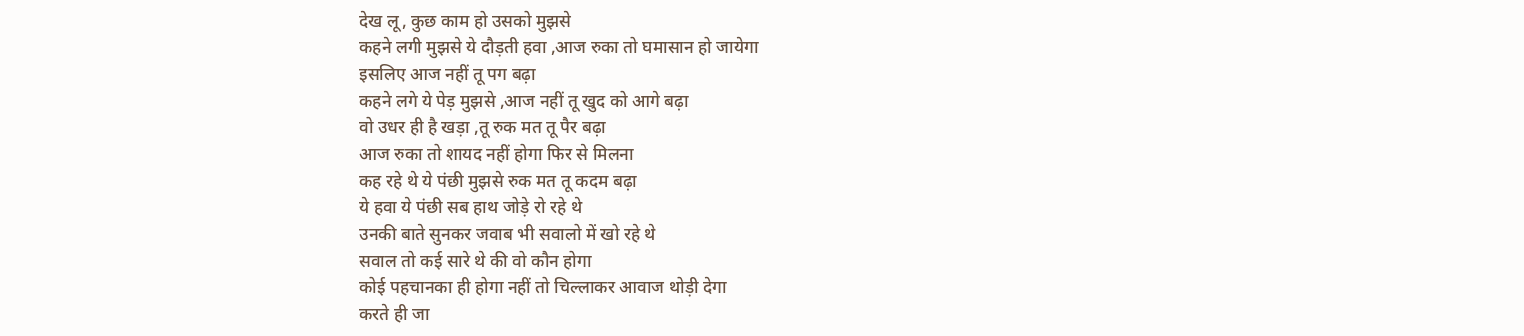देख लू, कुछ काम हो उसको मुझसे
कहने लगी मुझसे ये दौड़ती हवा ,आज रुका तो घमासान हो जायेगा
इसलिए आज नहीं तू पग बढ़ा
कहने लगे ये पेड़ मुझसे ,आज नहीं तू खुद को आगे बढ़ा
वो उधर ही है खड़ा ,तू रुक मत तू पैर बढ़ा
आज रुका तो शायद नहीं होगा फिर से मिलना
कह रहे थे ये पंछी मुझसे रुक मत तू कदम बढ़ा
ये हवा ये पंछी सब हाथ जोड़े रो रहे थे
उनकी बाते सुनकर जवाब भी सवालो में खो रहे थे
सवाल तो कई सारे थे की वो कौन होगा
कोई पहचानका ही होगा नहीं तो चिल्लाकर आवाज थोड़ी देगा
करते ही जा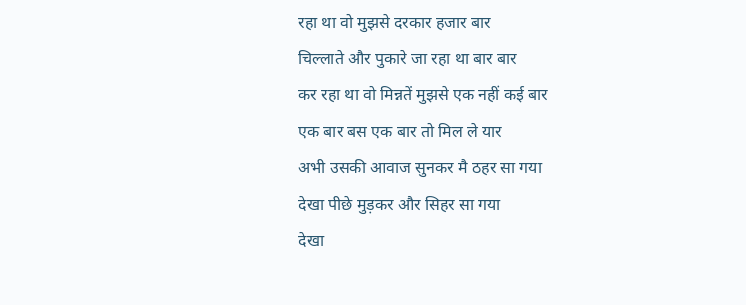रहा था वो मुझसे दरकार हजार बार
चिल्लाते और पुकारे जा रहा था बार बार
कर रहा था वो मिन्नतें मुझसे एक नहीं कई बार
एक बार बस एक बार तो मिल ले यार
अभी उसकी आवाज सुनकर मै ठहर सा गया
देखा पीछे मुड़कर और सिहर सा गया
देखा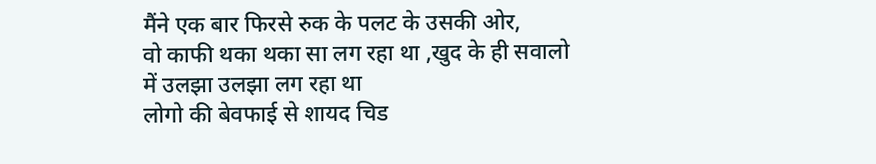मैंने एक बार फिरसे रुक के पलट के उसकी ओर,
वो काफी थका थका सा लग रहा था ,खुद के ही सवालो में उलझा उलझा लग रहा था
लोगो की बेवफाई से शायद चिड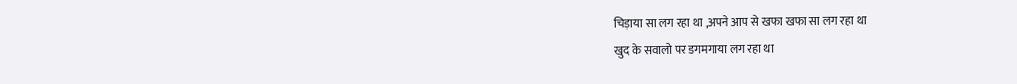चिड़ाया सा लग रहा था ,अपने आप से खफा खफा सा लग रहा था
खुद के सवालो पर डगमगाया लग रहा था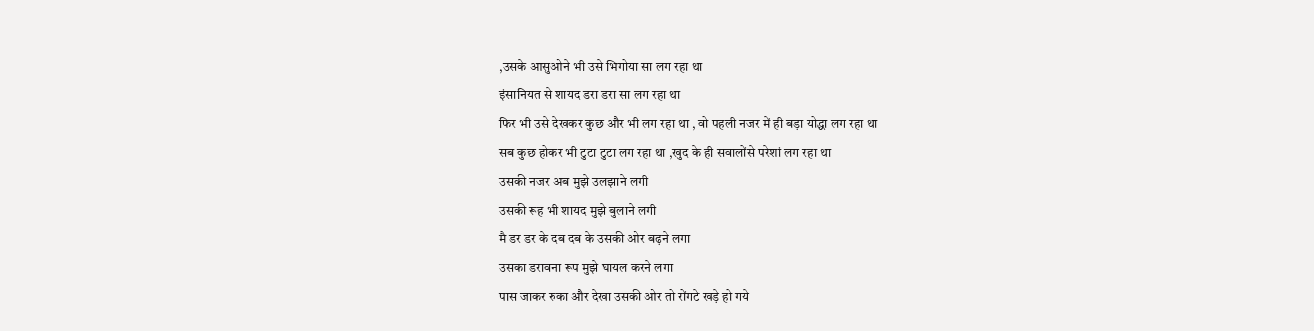,उसके आसुओने भी उसे भिगोया सा लग रहा था
इंसानियत से शायद डरा डरा सा लग रहा था
फिर भी उसे देखकर कुछ और भी लग रहा था , वो पहली नजर में ही बड़ा योद्धा लग रहा था
सब कुछ होकर भी टुटा टुटा लग रहा था ,खुद के ही सवालोंसे परेशां लग रहा था
उसकी नजर अब मुझे उलझाने लगी
उसकी रूह भी शायद मुझे बुलाने लगी
मै डर डर के दब दब के उसकी ओर बढ़ने लगा
उसका डरावना रूप मुझे घायल करने लगा
पास जाकर रुका और देखा उसकी ओर तो रोंगटे खड़े हो गये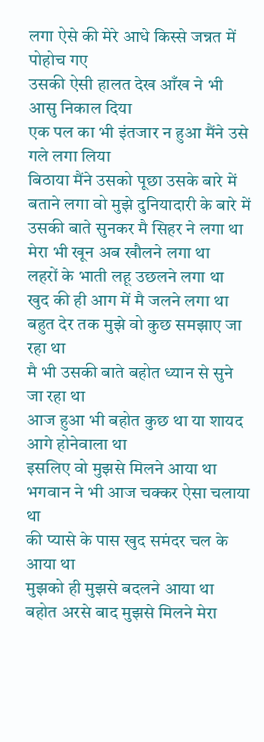लगा ऐसे की मेरे आधे किस्से जन्नत में पोहोच गए
उसकी ऐसी हालत देख आँख ने भी आसु निकाल दिया
एक पल का भी इंतजार न हुआ मैंने उसे गले लगा लिया
बिठाया मैंने उसको पूछा उसके बारे में
बताने लगा वो मुझे दुनियादारी के बारे में
उसकी बाते सुनकर मै सिहर ने लगा था
मेरा भी खून अब खौलने लगा था
लहरों के भाती लहू उछलने लगा था
खुद की ही आग में मै जलने लगा था
बहुत देर तक मुझे वो कुछ समझाए जा रहा था
मै भी उसकी बाते बहोत ध्यान से सुने जा रहा था
आज हुआ भी बहोत कुछ था या शायद आगे होनेवाला था
इसलिए वो मुझसे मिलने आया था
भगवान ने भी आज चक्कर ऐसा चलाया था
की प्यासे के पास खुद समंदर चल के आया था
मुझको ही मुझसे बदलने आया था
बहोत अरसे बाद मुझसे मिलने मेरा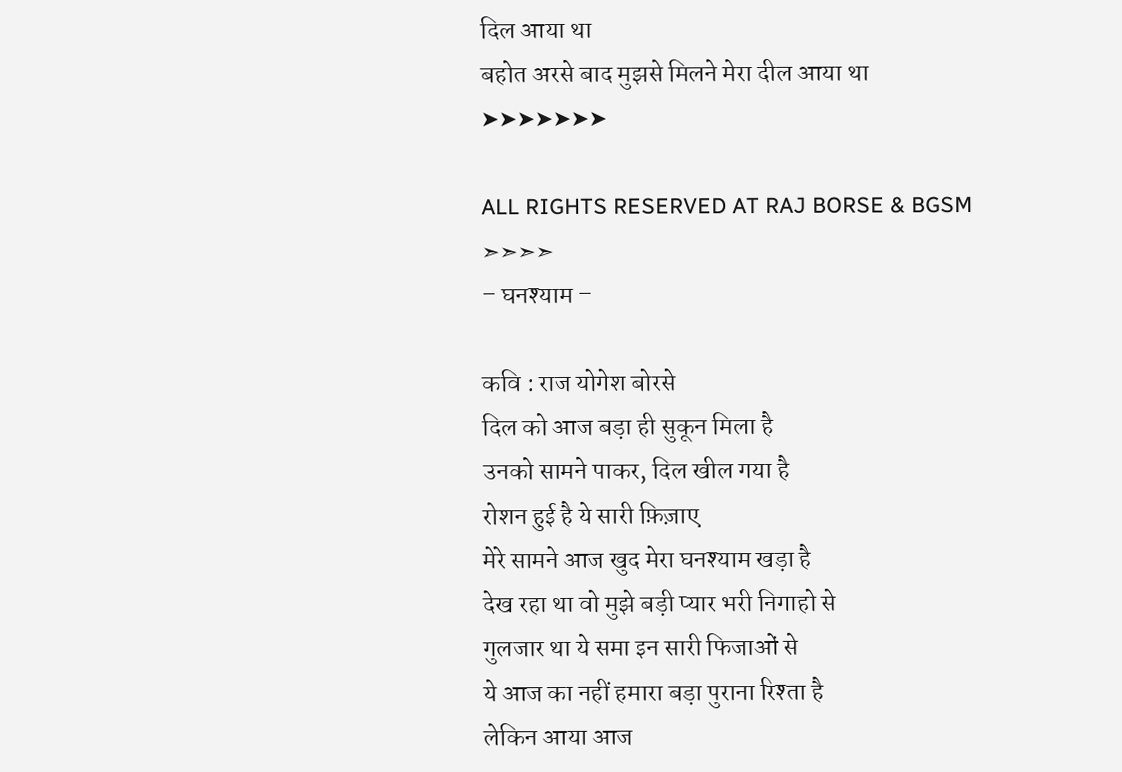दिल आया था
बहोत अरसे बाद मुझसे मिलने मेरा दील आया था
➤➤➤➤➤➤➤

ALL RIGHTS RESERVED AT RAJ BORSE & BGSM
➣➣➣➣
– घनश्याम –

कवि : राज योगेश बोरसे
दिल को आज बड़ा ही सुकून मिला है
उनको सामने पाकर, दिल खील गया है
रोशन हुई है ये सारी फ़िज़ाए
मेरे सामने आज खुद मेरा घनश्याम खड़ा है
देख रहा था वो मुझे बड़ी प्यार भरी निगाहो से
गुलजार था ये समा इन सारी फिजाओं से
ये आज का नहीं हमारा बड़ा पुराना रिश्ता है
लेकिन आया आज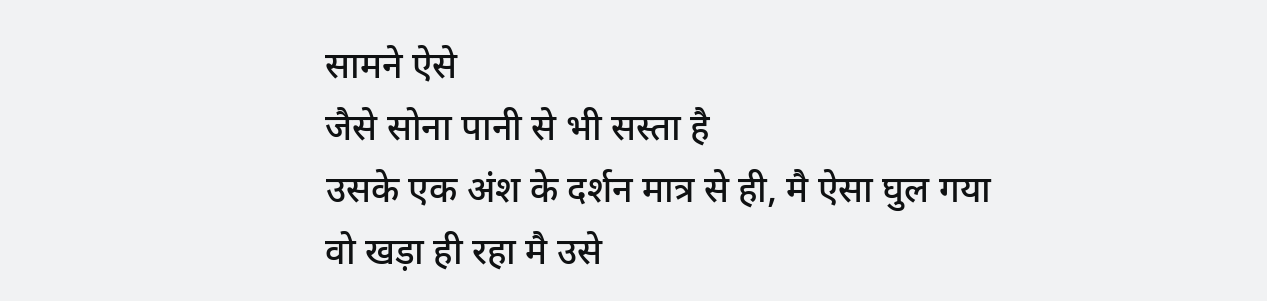सामने ऐसे
जैसे सोना पानी से भी सस्ता है
उसके एक अंश के दर्शन मात्र से ही, मै ऐसा घुल गया
वो खड़ा ही रहा मै उसे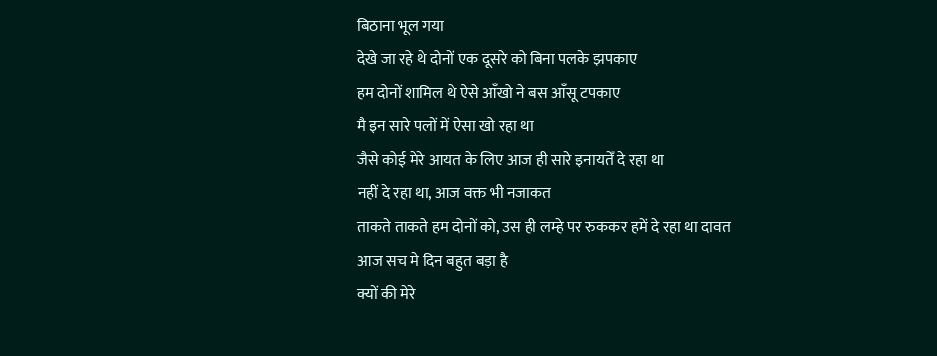बिठाना भूल गया
देखे जा रहे थे दोनों एक दूसरे को बिना पलके झपकाए
हम दोनों शामिल थे ऐसे आँखो ने बस आँसू टपकाए
मै इन सारे पलों में ऐसा खो रहा था
जैसे कोई मेरे आयत के लिए आज ही सारे इनायतेँ दे रहा था
नहीं दे रहा था, आज वक्त भी नजाकत
ताकते ताकते हम दोनों को, उस ही लम्हे पर रुककर हमें दे रहा था दावत
आज सच मे दिन बहुत बड़ा है
क्यों की मेरे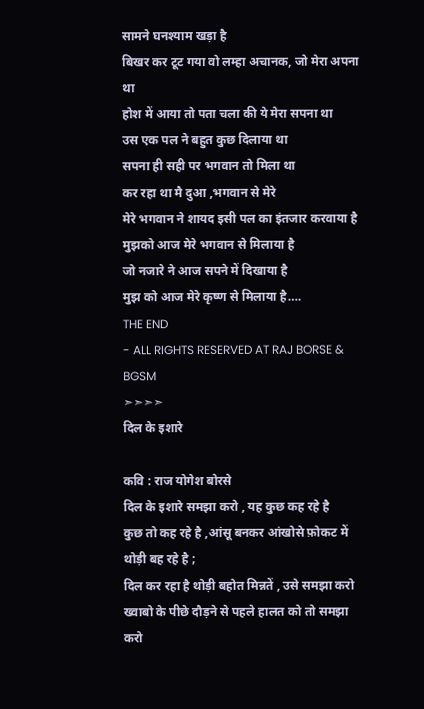सामने घनश्याम खड़ा है
बिखर कर टूट गया वो लम्हा अचानक, जो मेरा अपना था
होश में आया तो पता चला की ये मेरा सपना था
उस एक पल ने बहुत कुछ दिलाया था
सपना ही सही पर भगवान तो मिला था
कर रहा था मै दुआ ,भगवान से मेरे
मेरे भगवान ने शायद इसी पल का इंतजार करवाया है
मुझको आज मेरे भगवान से मिलाया है
जो नजारे ने आज सपने में दिखाया है
मुझ को आज मेरे कृष्ण से मिलाया है….
THE END
- ALL RIGHTS RESERVED AT RAJ BORSE & BGSM
➣➣➣➣
दिल के इशारे

कवि : राज योगेश बोरसे
दिल के इशारे समझा करो , यह कुछ कह रहे है
कुछ तो कह रहे है ,आंसू बनकर आंखोसे फ़ोकट में थोड़ी बह रहे है ;
दिल कर रहा है थोड़ी बहोत मिन्नतें , उसे समझा करो
ख्वाबो के पीछे दौड़ने से पहले हालत को तो समझा करो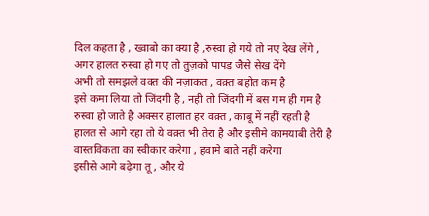दिल कहता है , ख्वाबो का क्या है ,रुस्वा हो गये तो नए देख लेंगे ,
अगर हालत रुस्वा हो गए तो तुज़को पापड जैसे सेख देंगे
अभी तो समझले वक्त की नज़ाकत , वक़्त बहोत कम है
इसे कमा लिया तो जिंदगी है , नही तो जिंदगी में बस गम ही गम है
रुस्वा हो जाते है अक्सर हालात हर वक़्त , काबू में नहीं रहती है
हालत से आगे रहा तो ये वक़्त भी तेरा है और इसीमे कामयाबी तेरी है
वास्तविकता का स्वीकार करेगा , हवामे बाते नहीं करेगा
इसीसे आगे बढ़ेगा तू , और ये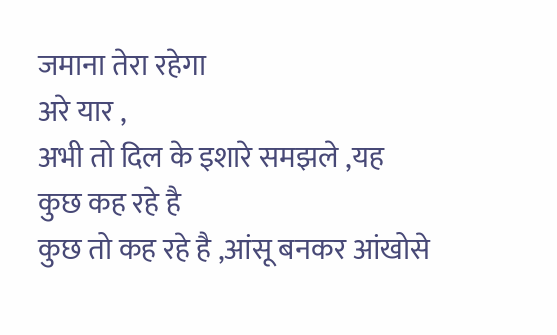जमाना तेरा रहेगा
अरे यार ,
अभी तो दिल के इशारे समझले ,यह कुछ कह रहे है
कुछ तो कह रहे है ,आंसू बनकर आंखोसे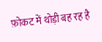फ़ोकट में थोड़ी बह रह है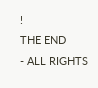!
THE END
- ALL RIGHTS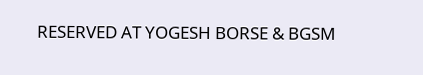RESERVED AT YOGESH BORSE & BGSM